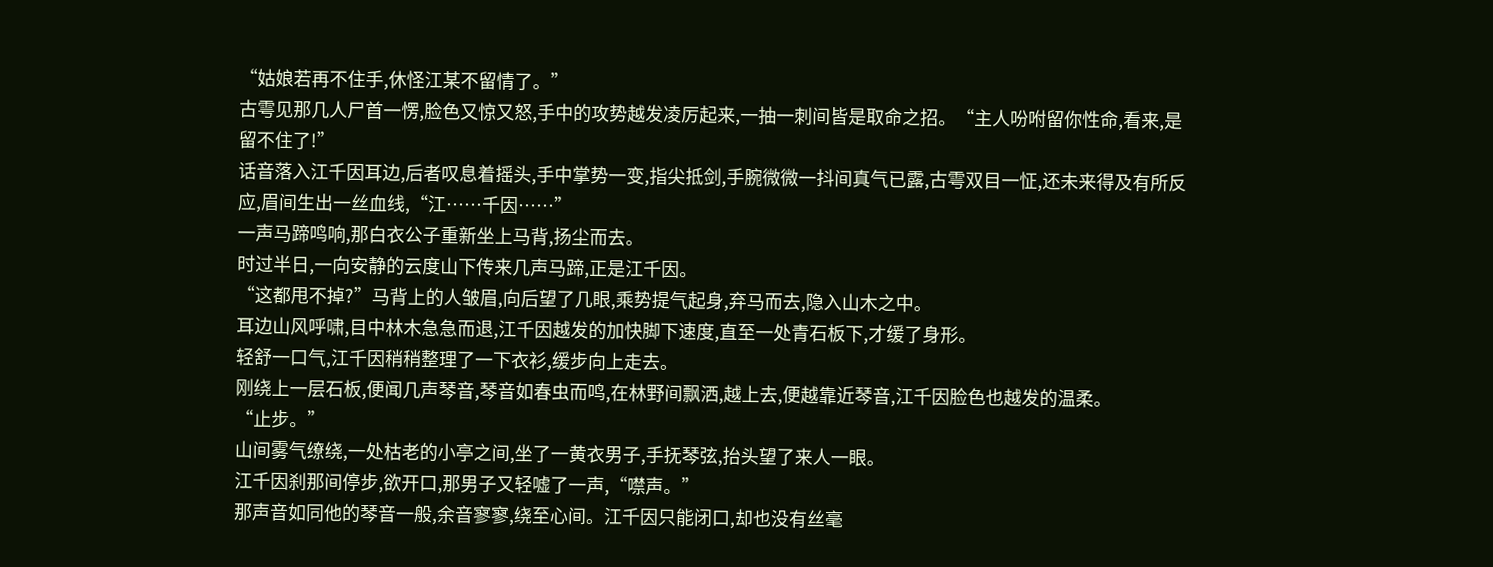“姑娘若再不住手,休怪江某不留情了。”
古雩见那几人尸首一愣,脸色又惊又怒,手中的攻势越发凌厉起来,一抽一刺间皆是取命之招。“主人吩咐留你性命,看来,是留不住了!”
话音落入江千因耳边,后者叹息着摇头,手中掌势一变,指尖抵剑,手腕微微一抖间真气已露,古雩双目一怔,还未来得及有所反应,眉间生出一丝血线,“江……千因……”
一声马蹄鸣响,那白衣公子重新坐上马背,扬尘而去。
时过半日,一向安静的云度山下传来几声马蹄,正是江千因。
“这都甩不掉?”马背上的人皱眉,向后望了几眼,乘势提气起身,弃马而去,隐入山木之中。
耳边山风呼啸,目中林木急急而退,江千因越发的加快脚下速度,直至一处青石板下,才缓了身形。
轻舒一口气,江千因稍稍整理了一下衣衫,缓步向上走去。
刚绕上一层石板,便闻几声琴音,琴音如春虫而鸣,在林野间飘洒,越上去,便越靠近琴音,江千因脸色也越发的温柔。
“止步。”
山间雾气缭绕,一处枯老的小亭之间,坐了一黄衣男子,手抚琴弦,抬头望了来人一眼。
江千因刹那间停步,欲开口,那男子又轻嘘了一声,“噤声。”
那声音如同他的琴音一般,余音寥寥,绕至心间。江千因只能闭口,却也没有丝毫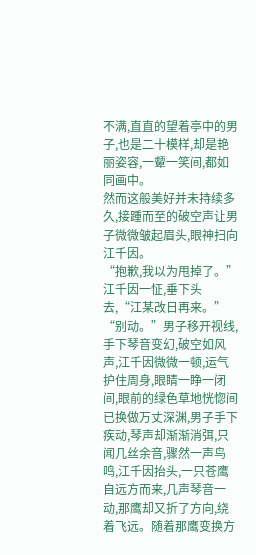不满,直直的望着亭中的男子,也是二十模样,却是艳丽姿容,一颦一笑间,都如同画中。
然而这般美好并未持续多久,接踵而至的破空声让男子微微皱起眉头,眼神扫向江千因。
“抱歉,我以为甩掉了。”江千因一怔,垂下头去,“江某改日再来。”
“别动。”男子移开视线,手下琴音变幻,破空如风声,江千因微微一顿,运气护住周身,眼睛一睁一闭间,眼前的绿色草地恍惚间已换做万丈深渊,男子手下疾动,琴声却渐渐消弭,只闻几丝余音,骤然一声鸟鸣,江千因抬头,一只苍鹰自远方而来,几声琴音一动,那鹰却又折了方向,绕着飞远。随着那鹰变换方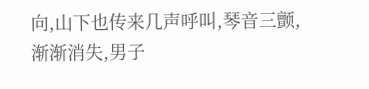向,山下也传来几声呼叫,琴音三颤,渐渐消失,男子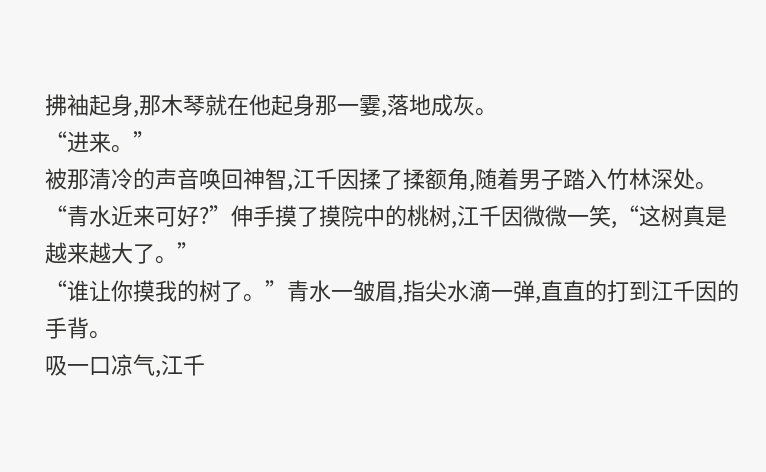拂袖起身,那木琴就在他起身那一霎,落地成灰。
“进来。”
被那清冷的声音唤回神智,江千因揉了揉额角,随着男子踏入竹林深处。
“青水近来可好?”伸手摸了摸院中的桃树,江千因微微一笑,“这树真是越来越大了。”
“谁让你摸我的树了。”青水一皱眉,指尖水滴一弹,直直的打到江千因的手背。
吸一口凉气,江千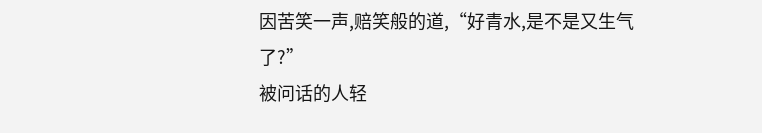因苦笑一声,赔笑般的道,“好青水,是不是又生气了?”
被问话的人轻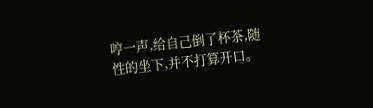哼一声,给自己倒了杯茶,随性的坐下,并不打算开口。